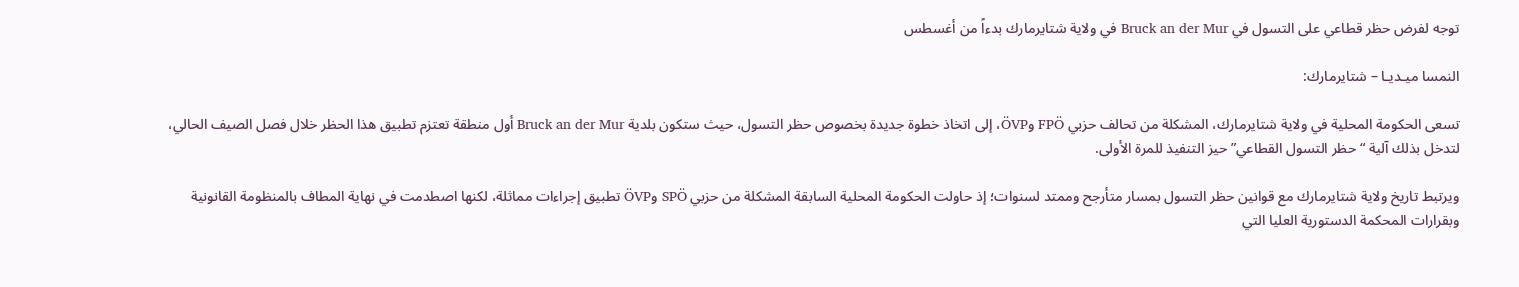توجه لفرض حظر قطاعي على التسول في Bruck an der Mur في ولاية شتايرمارك بدءاً من أغسطس

النمسا ميـديـا – شتايرمارك:

تسعى الحكومة المحلية في ولاية شتايرمارك، المشكلة من تحالف حزبي FPÖ وÖVP، إلى اتخاذ خطوة جديدة بخصوص حظر التسول، حيث ستكون بلدية Bruck an der Mur أول منطقة تعتزم تطبيق هذا الحظر خلال فصل الصيف الحالي، لتدخل بذلك آلية “حظر التسول القطاعي” حيز التنفيذ للمرة الأولى.

ويرتبط تاريخ ولاية شتايرمارك مع قوانين حظر التسول بمسار متأرجح وممتد لسنوات؛ إذ حاولت الحكومة المحلية السابقة المشكلة من حزبي SPÖ وÖVP تطبيق إجراءات مماثلة، لكنها اصطدمت في نهاية المطاف بالمنظومة القانونية وبقرارات المحكمة الدستورية العليا التي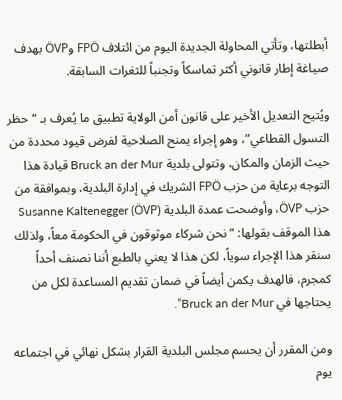أبطلتها، وتأتي المحاولة الجديدة اليوم من ائتلاف FPÖ وÖVP بهدف صياغة إطار قانوني أكثر تماسكاً وتجنباً للثغرات السابقة.

ويُتيح التعديل الأخير على قانون أمن الولاية تطبيق ما يُعرف بـ “حظر التسول القطاعي”، وهو إجراء يمنح الصلاحية لفرض قيود محددة من حيث الزمان والمكان، وتتولى بلدية Bruck an der Mur قيادة هذا التوجه برعاية من حزب FPÖ الشريك في إدارة البلدية، وبموافقة من حزب ÖVP، وأوضحت عمدة البلدية Susanne Kaltenegger (ÖVP) هذا الموقف بقولها: “نحن شركاء موثوقون في الحكومة معاً، ولذلك سنقر هذا الإجراء سوياً، لكن هذا لا يعني بالطبع أننا نصنف أحداً كمجرم، فالهدف يكمن أيضاً في ضمان تقديم المساعدة لكل من يحتاجها في Bruck an der Mur”.

ومن المقرر أن يحسم مجلس البلدية القرار بشكل نهائي في اجتماعه يوم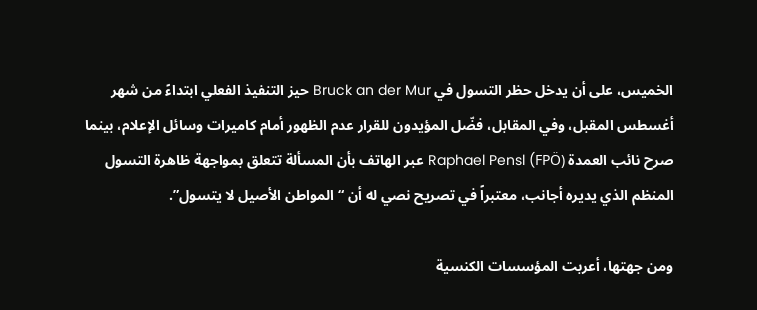الخميس، على أن يدخل حظر التسول في Bruck an der Mur حيز التنفيذ الفعلي ابتداءً من شهر أغسطس المقبل، وفي المقابل، فضّل المؤيدون للقرار عدم الظهور أمام كاميرات وسائل الإعلام، بينما صرح نائب العمدة Raphael Pensl (FPÖ) عبر الهاتف بأن المسألة تتعلق بمواجهة ظاهرة التسول المنظم الذي يديره أجانب، معتبراً في تصريح نصي له أن “المواطن الأصيل لا يتسول”.

ومن جهتها، أعربت المؤسسات الكنسية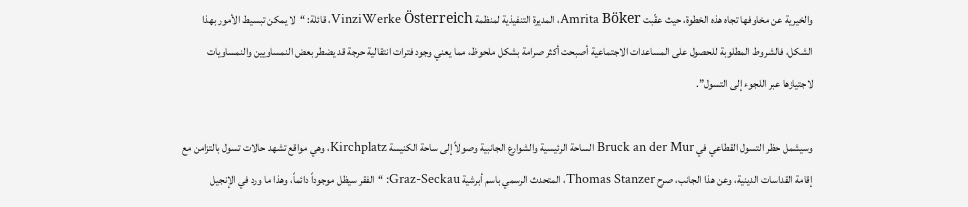والخيرية عن مخاوفها تجاه هذه الخطوة، حيث عقّبت Amrita Böker، المديرة التنفيذية لمنظمة VinziWerke Österreich، قائلة: “لا يمكن تبسيط الأمور بهذا الشكل، فالشروط المطلوبة للحصول على المساعدات الاجتماعية أصبحت أكثر صرامة بشكل ملحوظ، مما يعني وجود فترات انتقالية حرجة قد يضطر بعض النمساويين والنمساويات لاجتيازها عبر اللجوء إلى التسول”.

وسيشمل حظر التسول القطاعي في Bruck an der Mur الساحة الرئيسية والشوارع الجانبية وصولاً إلى ساحة الكنيسة Kirchplatz، وهي مواقع تشهد حالات تسول بالتزامن مع إقامة القداسات الدينية، وعن هذا الجانب، صرح Thomas Stanzer، المتحدث الرسمي باسم أبرشية Graz-Seckau: “الفقر سيظل موجوداً دائماً، وهذا ما ورد في الإنجيل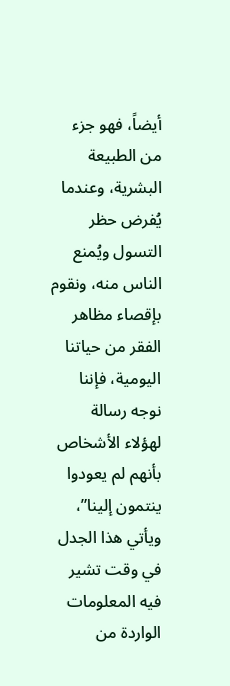أيضاً، فهو جزء من الطبيعة البشرية، وعندما يُفرض حظر التسول ويُمنع الناس منه، ونقوم بإقصاء مظاهر الفقر من حياتنا اليومية، فإننا نوجه رسالة لهؤلاء الأشخاص بأنهم لم يعودوا ينتمون إلينا”، ويأتي هذا الجدل في وقت تشير فيه المعلومات الواردة من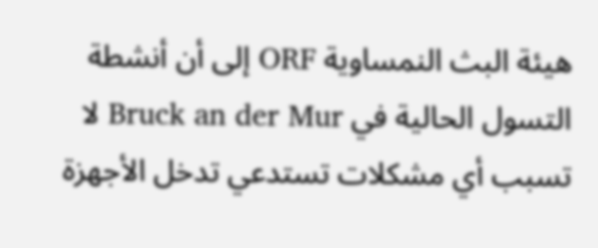هيئة البث النمساوية ORF إلى أن أنشطة التسول الحالية في Bruck an der Mur لا تسبب أي مشكلات تستدعي تدخل الأجهزة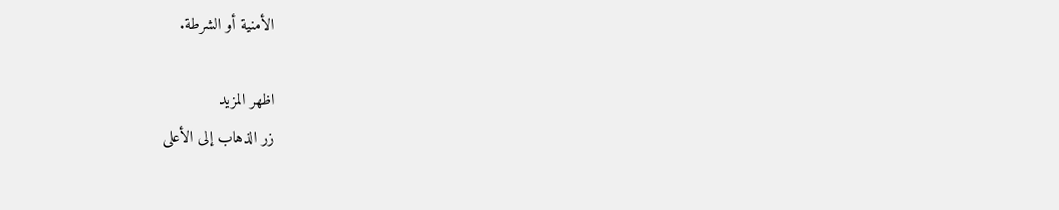الأمنية أو الشرطة.

اظهر المزيد
زر الذهاب إلى الأعلى